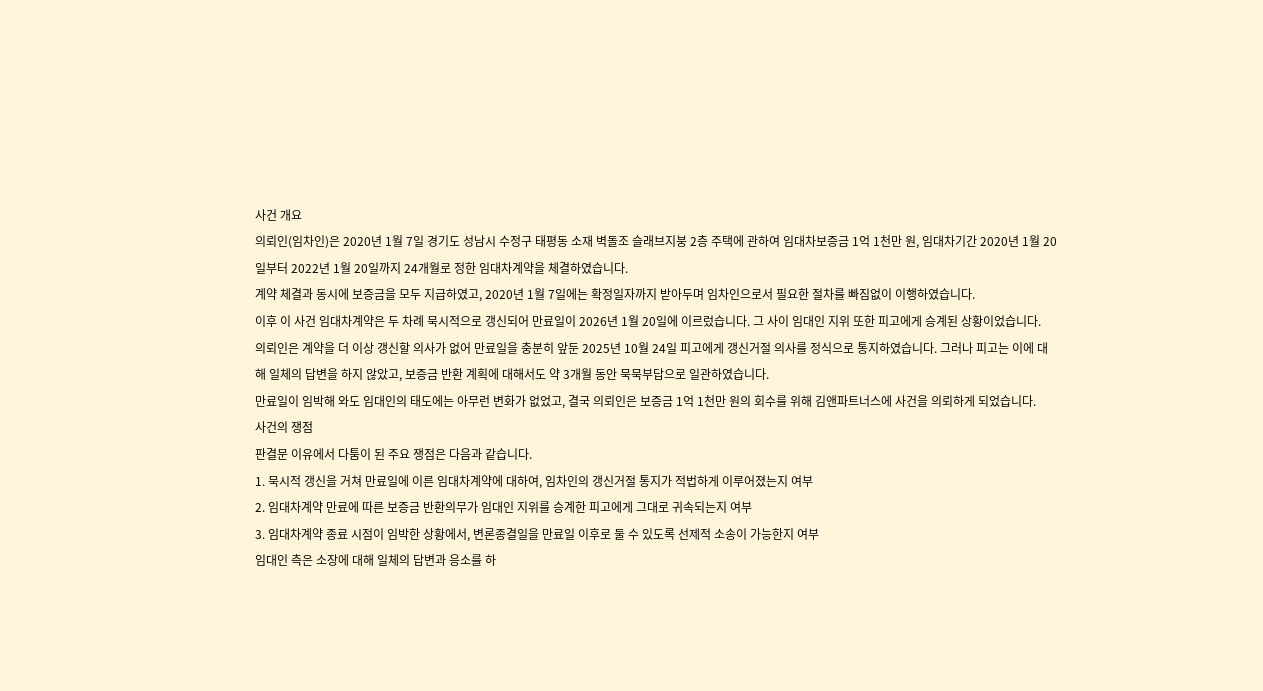사건 개요
의뢰인(임차인)은 2020년 1월 7일 경기도 성남시 수정구 태평동 소재 벽돌조 슬래브지붕 2층 주택에 관하여 임대차보증금 1억 1천만 원, 임대차기간 2020년 1월 20일부터 2022년 1월 20일까지 24개월로 정한 임대차계약을 체결하였습니다.
계약 체결과 동시에 보증금을 모두 지급하였고, 2020년 1월 7일에는 확정일자까지 받아두며 임차인으로서 필요한 절차를 빠짐없이 이행하였습니다.
이후 이 사건 임대차계약은 두 차례 묵시적으로 갱신되어 만료일이 2026년 1월 20일에 이르렀습니다. 그 사이 임대인 지위 또한 피고에게 승계된 상황이었습니다.
의뢰인은 계약을 더 이상 갱신할 의사가 없어 만료일을 충분히 앞둔 2025년 10월 24일 피고에게 갱신거절 의사를 정식으로 통지하였습니다. 그러나 피고는 이에 대해 일체의 답변을 하지 않았고, 보증금 반환 계획에 대해서도 약 3개월 동안 묵묵부답으로 일관하였습니다.
만료일이 임박해 와도 임대인의 태도에는 아무런 변화가 없었고, 결국 의뢰인은 보증금 1억 1천만 원의 회수를 위해 김앤파트너스에 사건을 의뢰하게 되었습니다.
사건의 쟁점
판결문 이유에서 다툼이 된 주요 쟁점은 다음과 같습니다.
1. 묵시적 갱신을 거쳐 만료일에 이른 임대차계약에 대하여, 임차인의 갱신거절 통지가 적법하게 이루어졌는지 여부
2. 임대차계약 만료에 따른 보증금 반환의무가 임대인 지위를 승계한 피고에게 그대로 귀속되는지 여부
3. 임대차계약 종료 시점이 임박한 상황에서, 변론종결일을 만료일 이후로 둘 수 있도록 선제적 소송이 가능한지 여부
임대인 측은 소장에 대해 일체의 답변과 응소를 하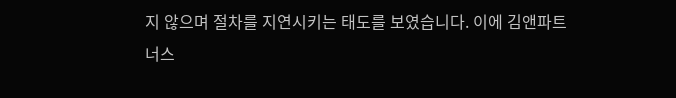지 않으며 절차를 지연시키는 태도를 보였습니다. 이에 김앤파트너스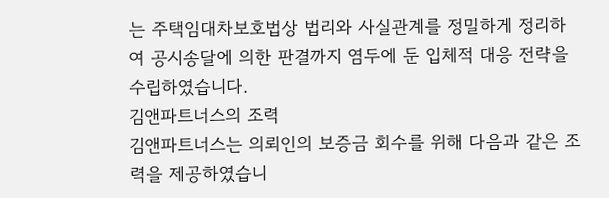는 주택임대차보호법상 법리와 사실관계를 정밀하게 정리하여 공시송달에 의한 판결까지 염두에 둔 입체적 대응 전략을 수립하였습니다.
김앤파트너스의 조력
김앤파트너스는 의뢰인의 보증금 회수를 위해 다음과 같은 조력을 제공하였습니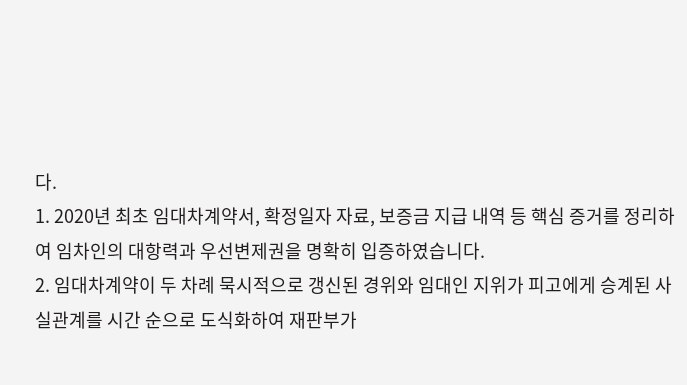다.
1. 2020년 최초 임대차계약서, 확정일자 자료, 보증금 지급 내역 등 핵심 증거를 정리하여 임차인의 대항력과 우선변제권을 명확히 입증하였습니다.
2. 임대차계약이 두 차례 묵시적으로 갱신된 경위와 임대인 지위가 피고에게 승계된 사실관계를 시간 순으로 도식화하여 재판부가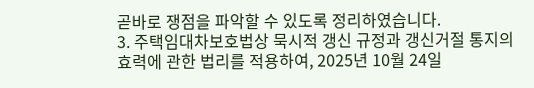곧바로 쟁점을 파악할 수 있도록 정리하였습니다.
3. 주택임대차보호법상 묵시적 갱신 규정과 갱신거절 통지의 효력에 관한 법리를 적용하여, 2025년 10월 24일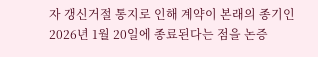자 갱신거절 통지로 인해 계약이 본래의 종기인 2026년 1월 20일에 종료된다는 점을 논증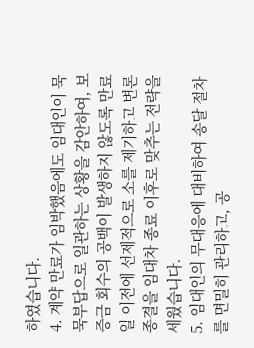하였습니다.
4. 계약 만료가 임박했음에도 임대인이 묵묵부답으로 일관하는 상황을 감안하여, 보증금 회수의 공백이 발생하지 않도록 만료일 이전에 선제적으로 소를 제기하고 변론종결을 임대차 종료 이후로 맞추는 전략을 세웠습니다.
5. 임대인의 무대응에 대비하여 송달 절차를 면밀히 관리하고, 공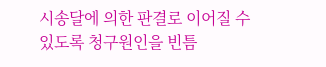시송달에 의한 판결로 이어질 수 있도록 청구원인을 빈틈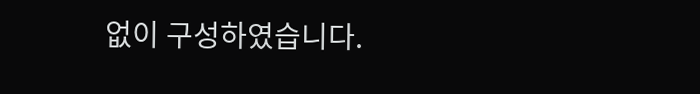없이 구성하였습니다.